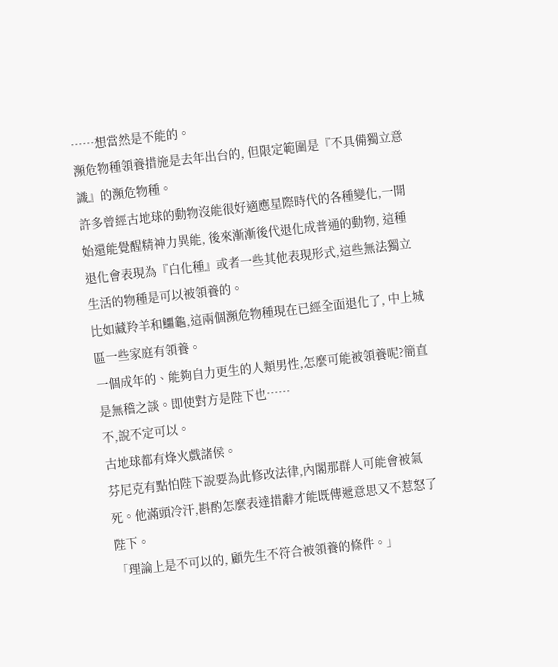……想當然是不能的。
瀕危物種領養措施是去年出台的, 但限定範圍是『不具備獨立意識』的瀕危物種。
許多曾經古地球的動物沒能很好適應星際時代的各種變化,一開始還能覺醒精神力異能, 後來漸漸後代退化成普通的動物, 這種退化會表現為『白化種』或者一些其他表現形式,這些無法獨立生活的物種是可以被領養的。
比如藏羚羊和鱷龜,這兩個瀕危物種現在已經全面退化了, 中上城區一些家庭有領養。
一個成年的、能夠自力更生的人類男性,怎麼可能被領養呢?簡直是無稽之談。即使對方是陛下也……
不,說不定可以。
古地球都有烽火戲諸侯。
芬尼克有點怕陛下說要為此修改法律,內閣那群人可能會被氣死。他滿頭冷汗,斟酌怎麼表達措辭才能既傳遞意思又不惹怒了陛下。
「理論上是不可以的, 顧先生不符合被領養的條件。」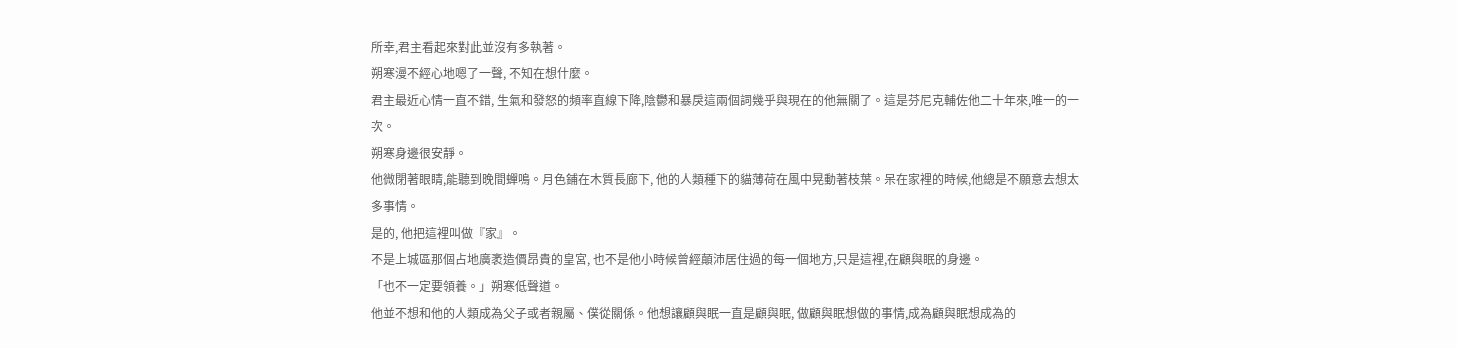所幸,君主看起來對此並沒有多執著。
朔寒漫不經心地嗯了一聲, 不知在想什麼。
君主最近心情一直不錯, 生氣和發怒的頻率直線下降,陰鬱和暴戾這兩個詞幾乎與現在的他無關了。這是芬尼克輔佐他二十年來,唯一的一次。
朔寒身邊很安靜。
他微閉著眼睛,能聽到晚間蟬鳴。月色鋪在木質長廊下, 他的人類種下的貓薄荷在風中晃動著枝葉。呆在家裡的時候,他總是不願意去想太多事情。
是的, 他把這裡叫做『家』。
不是上城區那個占地廣袤造價昂貴的皇宮, 也不是他小時候曾經顛沛居住過的每一個地方,只是這裡,在顧與眠的身邊。
「也不一定要領養。」朔寒低聲道。
他並不想和他的人類成為父子或者親屬、僕從關係。他想讓顧與眠一直是顧與眠, 做顧與眠想做的事情,成為顧與眠想成為的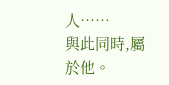人……
與此同時,屬於他。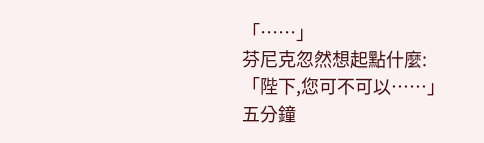「……」
芬尼克忽然想起點什麼:
「陛下,您可不可以……」
五分鐘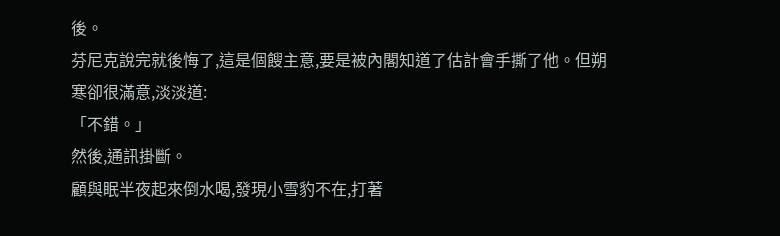後。
芬尼克說完就後悔了,這是個餿主意,要是被內閣知道了估計會手撕了他。但朔寒卻很滿意,淡淡道:
「不錯。」
然後,通訊掛斷。
顧與眠半夜起來倒水喝,發現小雪豹不在,打著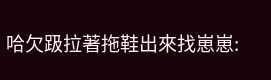哈欠趿拉著拖鞋出來找崽崽: